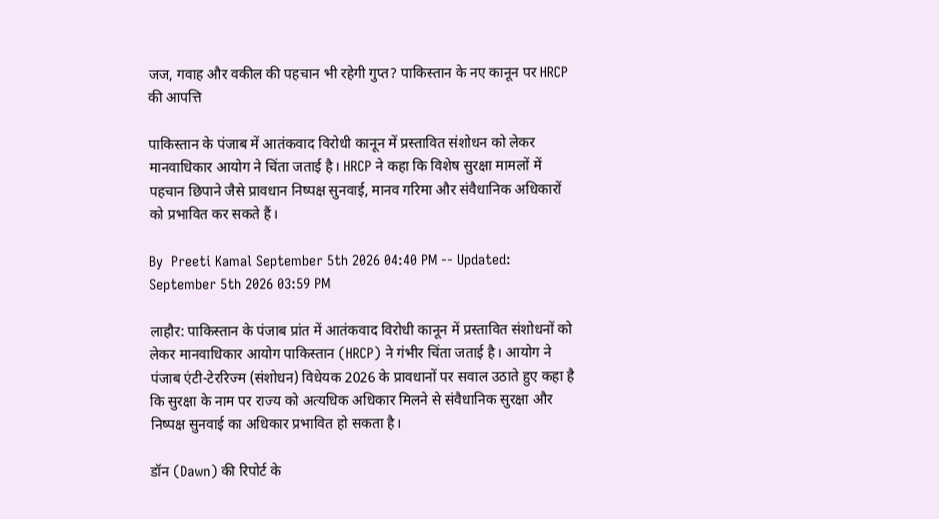जज, गवाह और वकील की पहचान भी रहेगी गुप्त? पाकिस्तान के नए कानून पर HRCP की आपत्ति

पाकिस्तान के पंजाब में आतंकवाद विरोधी कानून में प्रस्तावित संशोधन को लेकर मानवाधिकार आयोग ने चिंता जताई है। HRCP ने कहा कि विशेष सुरक्षा मामलों में पहचान छिपाने जैसे प्रावधान निष्पक्ष सुनवाई, मानव गरिमा और संवैधानिक अधिकारों को प्रभावित कर सकते हैं।

By  Preeti Kamal September 5th 2026 04:40 PM -- Updated: September 5th 2026 03:59 PM

लाहौर: पाकिस्तान के पंजाब प्रांत में आतंकवाद विरोधी कानून में प्रस्तावित संशोधनों को लेकर मानवाधिकार आयोग पाकिस्तान (HRCP) ने गंभीर चिंता जताई है। आयोग ने पंजाब एंटी-टेररिज्म (संशोधन) विधेयक 2026 के प्रावधानों पर सवाल उठाते हुए कहा है कि सुरक्षा के नाम पर राज्य को अत्यधिक अधिकार मिलने से संवैधानिक सुरक्षा और निष्पक्ष सुनवाई का अधिकार प्रभावित हो सकता है।

डॉन (Dawn) की रिपोर्ट के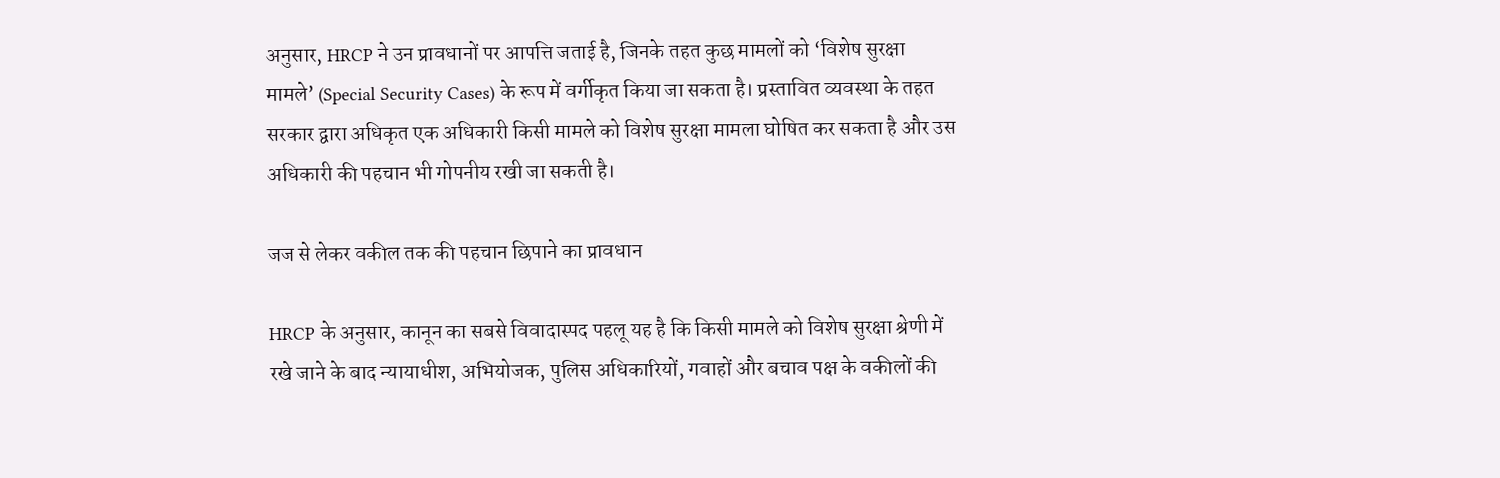अनुसार, HRCP ने उन प्रावधानों पर आपत्ति जताई है, जिनके तहत कुछ मामलों को ‘विशेष सुरक्षा मामले’ (Special Security Cases) के रूप में वर्गीकृत किया जा सकता है। प्रस्तावित व्यवस्था के तहत सरकार द्वारा अधिकृत एक अधिकारी किसी मामले को विशेष सुरक्षा मामला घोषित कर सकता है और उस अधिकारी की पहचान भी गोपनीय रखी जा सकती है।

जज से लेकर वकील तक की पहचान छिपाने का प्रावधान

HRCP के अनुसार, कानून का सबसे विवादास्पद पहलू यह है कि किसी मामले को विशेष सुरक्षा श्रेणी में रखे जाने के बाद न्यायाधीश, अभियोजक, पुलिस अधिकारियों, गवाहों और बचाव पक्ष के वकीलों की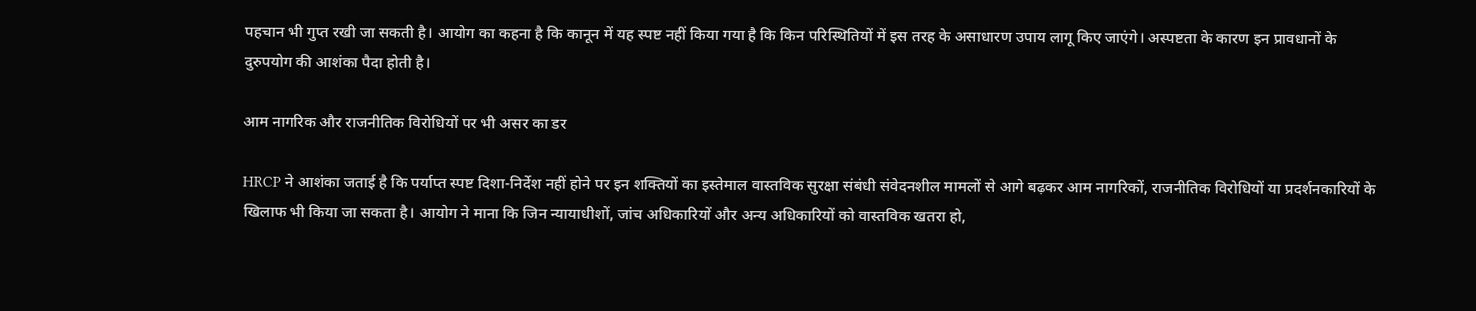पहचान भी गुप्त रखी जा सकती है। आयोग का कहना है कि कानून में यह स्पष्ट नहीं किया गया है कि किन परिस्थितियों में इस तरह के असाधारण उपाय लागू किए जाएंगे। अस्पष्टता के कारण इन प्रावधानों के दुरुपयोग की आशंका पैदा होती है।

आम नागरिक और राजनीतिक विरोधियों पर भी असर का डर

HRCP ने आशंका जताई है कि पर्याप्त स्पष्ट दिशा-निर्देश नहीं होने पर इन शक्तियों का इस्तेमाल वास्तविक सुरक्षा संबंधी संवेदनशील मामलों से आगे बढ़कर आम नागरिकों, राजनीतिक विरोधियों या प्रदर्शनकारियों के खिलाफ भी किया जा सकता है। आयोग ने माना कि जिन न्यायाधीशों, जांच अधिकारियों और अन्य अधिकारियों को वास्तविक खतरा हो,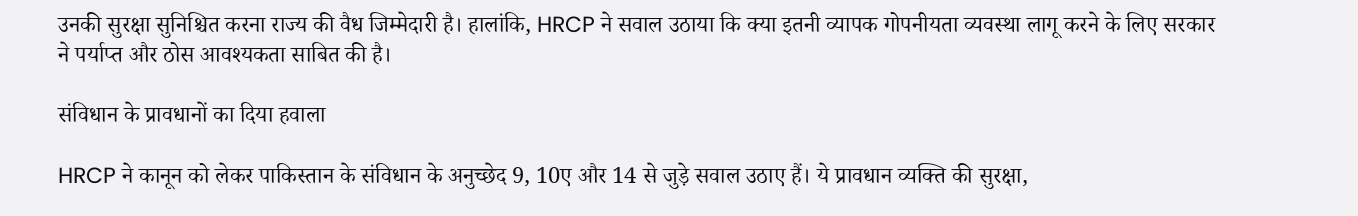उनकी सुरक्षा सुनिश्चित करना राज्य की वैध जिम्मेदारी है। हालांकि, HRCP ने सवाल उठाया कि क्या इतनी व्यापक गोपनीयता व्यवस्था लागू करने के लिए सरकार ने पर्याप्त और ठोस आवश्यकता साबित की है।

संविधान के प्रावधानों का दिया हवाला

HRCP ने कानून को लेकर पाकिस्तान के संविधान के अनुच्छेद 9, 10ए और 14 से जुड़े सवाल उठाए हैं। ये प्रावधान व्यक्ति की सुरक्षा,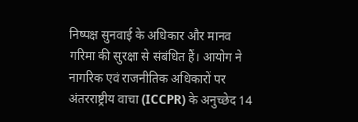निष्पक्ष सुनवाई के अधिकार और मानव गरिमा की सुरक्षा से संबंधित हैं। आयोग ने नागरिक एवं राजनीतिक अधिकारों पर अंतरराष्ट्रीय वाचा (ICCPR) के अनुच्छेद 14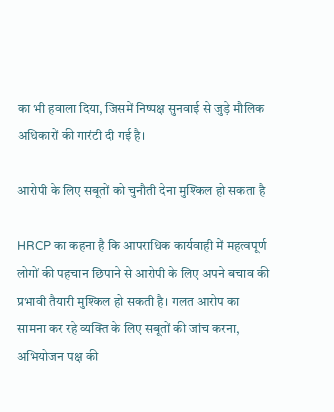का भी हवाला दिया, जिसमें निष्पक्ष सुनवाई से जुड़े मौलिक अधिकारों की गारंटी दी गई है।

आरोपी के लिए सबूतों को चुनौती देना मुश्किल हो सकता है

HRCP का कहना है कि आपराधिक कार्यवाही में महत्वपूर्ण लोगों की पहचान छिपाने से आरोपी के लिए अपने बचाव की प्रभावी तैयारी मुश्किल हो सकती है। गलत आरोप का सामना कर रहे व्यक्ति के लिए सबूतों की जांच करना, अभियोजन पक्ष की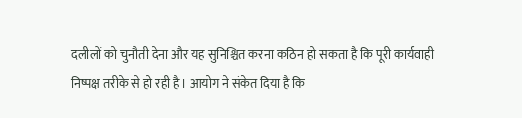दलीलों को चुनौती देना और यह सुनिश्चित करना कठिन हो सकता है कि पूरी कार्यवाही निष्पक्ष तरीके से हो रही है। आयोग ने संकेत दिया है कि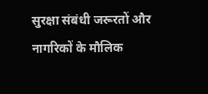सुरक्षा संबंधी जरूरतों और नागरिकों के मौलिक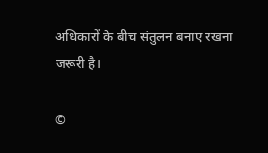अधिकारों के बीच संतुलन बनाए रखना जरूरी है।

©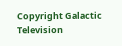Copyright Galactic Television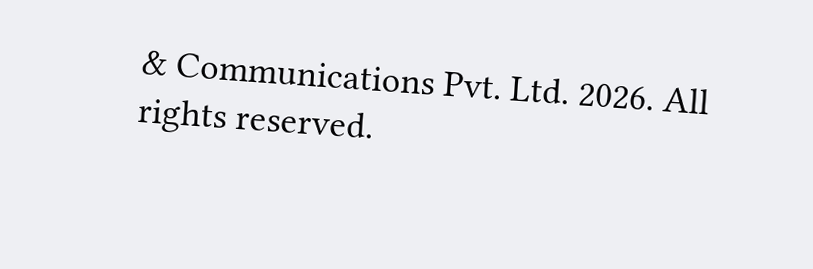& Communications Pvt. Ltd. 2026. All rights reserved.